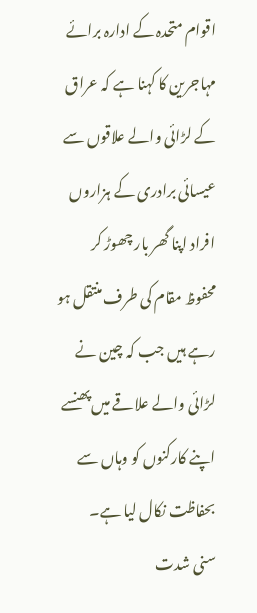اقوام متحدہ کے ادارہ برائے مہاجرین کا کہنا ہے کہ عراق کے لڑائی والے علاقوں سے عیسائی برادری کے ہزاروں افراد اپنا گھر بار چھوڑ کر محفوظ مقام کی طرف منتقل ہو رہے ہیں جب کہ چین نے لڑائی والے علاقے میں پھنسے اپنے کارکنوں کو وہاں سے بحفاظت نکال لیا ہے۔
سنی شدت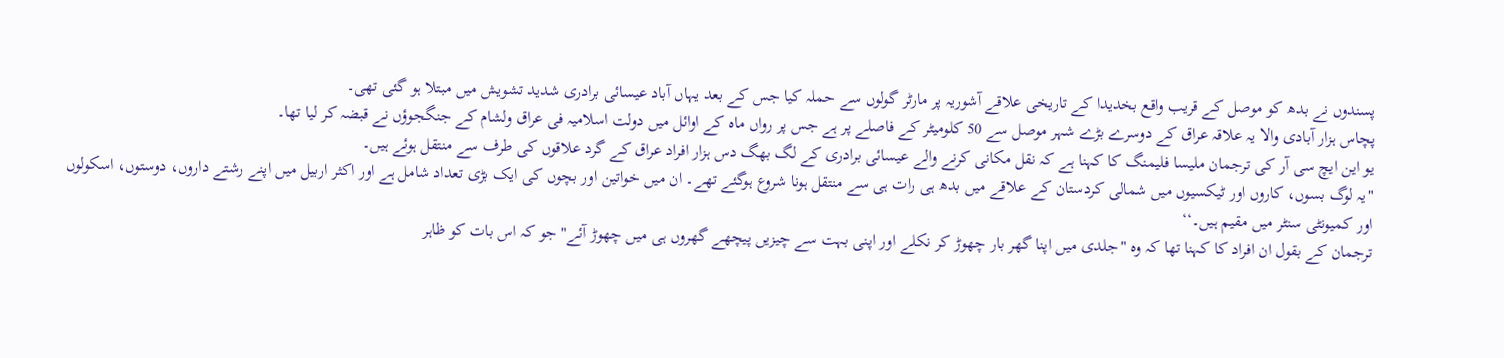پسندوں نے بدھ کو موصل کے قریب واقع بخدیدا کے تاریخی علاقے آشوریہ پر مارٹر گولوں سے حملہ کیا جس کے بعد یہاں آباد عیسائی برادری شدید تشویش میں مبتلا ہو گئی تھی۔
پچاس ہزار آبادی والا یہ علاقہ عراق کے دوسرے بڑے شہر موصل سے 50 کلومیٹر کے فاصلے پر ہے جس پر رواں ماہ کے اوائل میں دولت اسلامیہ فی عراق ولشام کے جنگجوؤں نے قبضہ کر لیا تھا۔
یو این ایچ سی آر کی ترجمان ملیسا فلیمنگ کا کہنا ہے کہ نقل مکانی کرنے والے عیسائی برادری کے لگ بھگ دس ہزار افراد عراق کے گرد علاقوں کی طرف سے منتقل ہوئے ہیں۔
"یہ لوگ بسوں، کاروں اور ٹیکسیوں میں شمالی کردستان کے علاقے میں بدھ ہی رات ہی سے منتقل ہونا شروع ہوگئے تھے۔ ان میں خواتین اور بچوں کی ایک بڑی تعداد شامل ہے اور اکثر اربیل میں اپنے رشتے داروں، دوستوں، اسکولوں اور کمیونٹی سنٹر میں مقیم ہیں۔‘‘
ترجمان کے بقول ان افراد کا کہنا تھا کہ وہ "جلدی میں اپنا گھر بار چھوڑ کر نکلے اور اپنی بہت سے چیزیں پیچھے گھروں ہی میں چھوڑ آئے" جو کہ اس بات کو ظاہر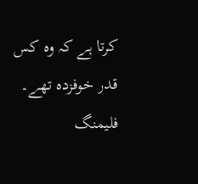کرتا ہے کہ وہ کس قدر خوفزدہ تھے۔
فلیمنگ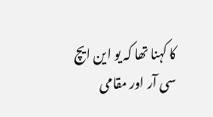کا کہنا تھا کہ یو این ایچ سی آر اور مقامی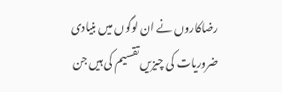رضاکاروں نے ان لوگوں میں بنیادی ضروریات کی چیزیں تقسیم کی ہیں جن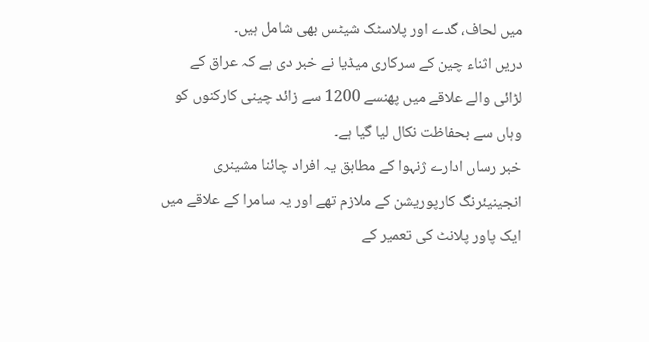میں لحاف، گدے اور پلاسٹک شیٹس بھی شامل ہیں۔
دریں اثناء چین کے سرکاری میڈیا نے خبر دی ہے کہ عراق کے لڑائی والے علاقے میں پھنسے 1200 سے زائد چینی کارکنوں کو وہاں سے بحفاظت نکال لیا گیا ہے۔
خبر رساں ادارے ژنہوا کے مطابق یہ افراد چائنا مشینری انجینیئرنگ کارپوریشن کے ملازم تھے اور یہ سامرا کے علاقے میں ایک پاور پلانٹ کی تعمیر کے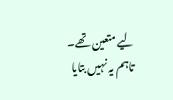لیے متعین تھے۔
تاہم یہ نہیں بتایا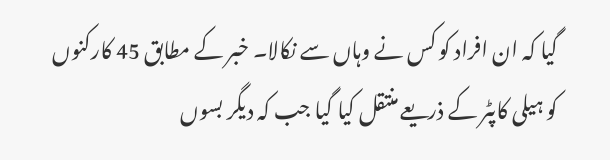گیا کہ ان افراد کو کس نے وہاں سے نکالا۔ خبر کے مطابق 45 کارکنوں کو ہیلی کاپٹر کے ذریعے منتقل کیا گیا جب کہ دیگر بسوں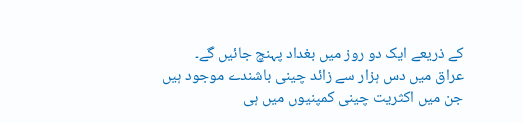کے ذریعے ایک دو روز میں بغداد پہنچ جائیں گے۔
عراق میں دس ہزار سے زائد چینی باشندے موجود ہیں جن میں اکثریت چینی کمپنیوں میں ہی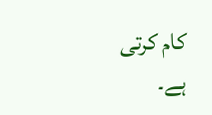کام کرتی ہے۔